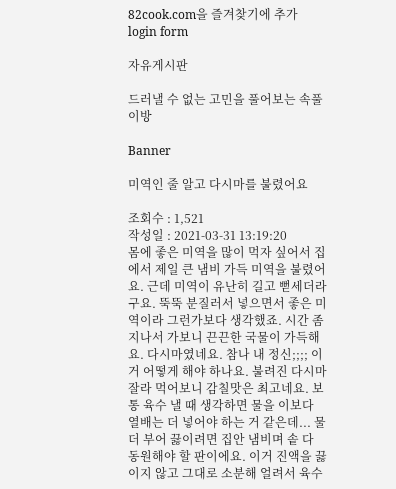82cook.com을 즐겨찾기에 추가
login form

자유게시판

드러낼 수 없는 고민을 풀어보는 속풀이방

Banner

미역인 줄 알고 다시마를 불렸어요

조회수 : 1,521
작성일 : 2021-03-31 13:19:20
몸에 좋은 미역을 많이 먹자 싶어서 집에서 제일 큰 냄비 가득 미역을 불렸어요. 근데 미역이 유난히 길고 뻗세더라구요. 뚝뚝 분질러서 넣으면서 좋은 미역이라 그런가보다 생각했죠. 시간 좀 지나서 가보니 끈끈한 국물이 가득해요. 다시마였네요. 참나 내 정신;;;; 이거 어떻게 해야 하나요. 불려진 다시마 잘라 먹어보니 감칠맛은 최고네요. 보통 육수 낼 때 생각하면 물을 이보다 열배는 더 넣어야 하는 거 같은데... 물 더 부어 끓이려면 집안 냄비며 솥 다 동원해야 할 판이에요. 이거 진액을 끓이지 않고 그대로 소분해 얼려서 육수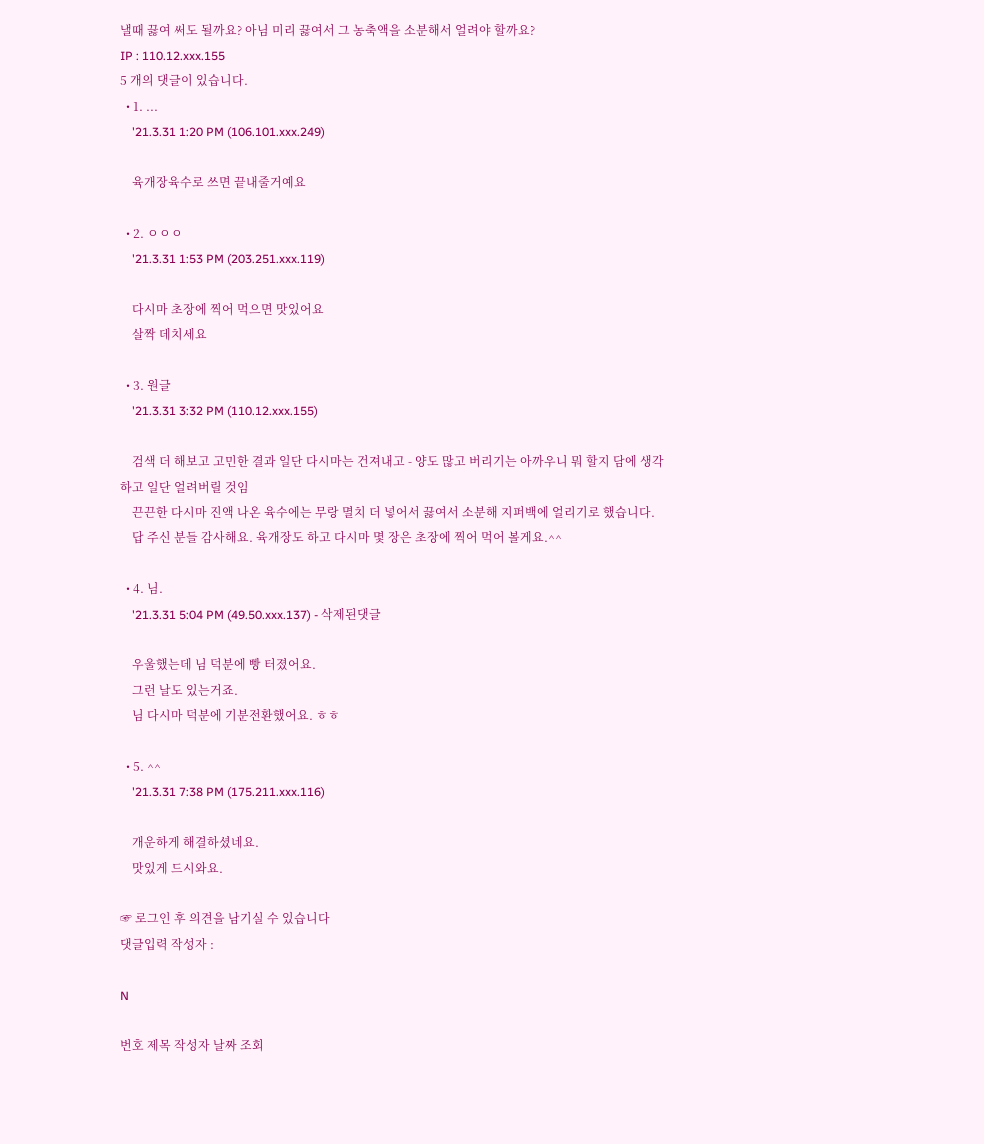낼때 끓여 써도 될까요? 아님 미리 끓여서 그 농축액을 소분해서 얼려야 할까요?
IP : 110.12.xxx.155
5 개의 댓글이 있습니다.
  • 1. ...
    '21.3.31 1:20 PM (106.101.xxx.249)

    육개장육수로 쓰면 끝내줄거예요

  • 2. ㅇㅇㅇ
    '21.3.31 1:53 PM (203.251.xxx.119)

    다시마 초장에 찍어 먹으면 맛있어요
    살짝 데치세요

  • 3. 원글
    '21.3.31 3:32 PM (110.12.xxx.155)

    검색 더 해보고 고민한 결과 일단 다시마는 건져내고 - 양도 많고 버리기는 아까우니 뭐 할지 담에 생각하고 일단 얼려버릴 것임
    끈끈한 다시마 진액 나온 육수에는 무랑 멸치 더 넣어서 끓여서 소분해 지퍼백에 얼리기로 했습니다.
    답 주신 분들 감사해요. 육개장도 하고 다시마 몇 장은 초장에 찍어 먹어 볼게요.^^

  • 4. 님.
    '21.3.31 5:04 PM (49.50.xxx.137) - 삭제된댓글

    우울했는데 님 덕분에 빵 터졌어요.
    그런 날도 있는거죠.
    님 다시마 덕분에 기분전환했어요. ㅎㅎ

  • 5. ^^
    '21.3.31 7:38 PM (175.211.xxx.116)

    개운하게 해결하셨네요.
    맛있게 드시와요.

☞ 로그인 후 의견을 남기실 수 있습니다
댓글입력 작성자 :

N

번호 제목 작성자 날짜 조회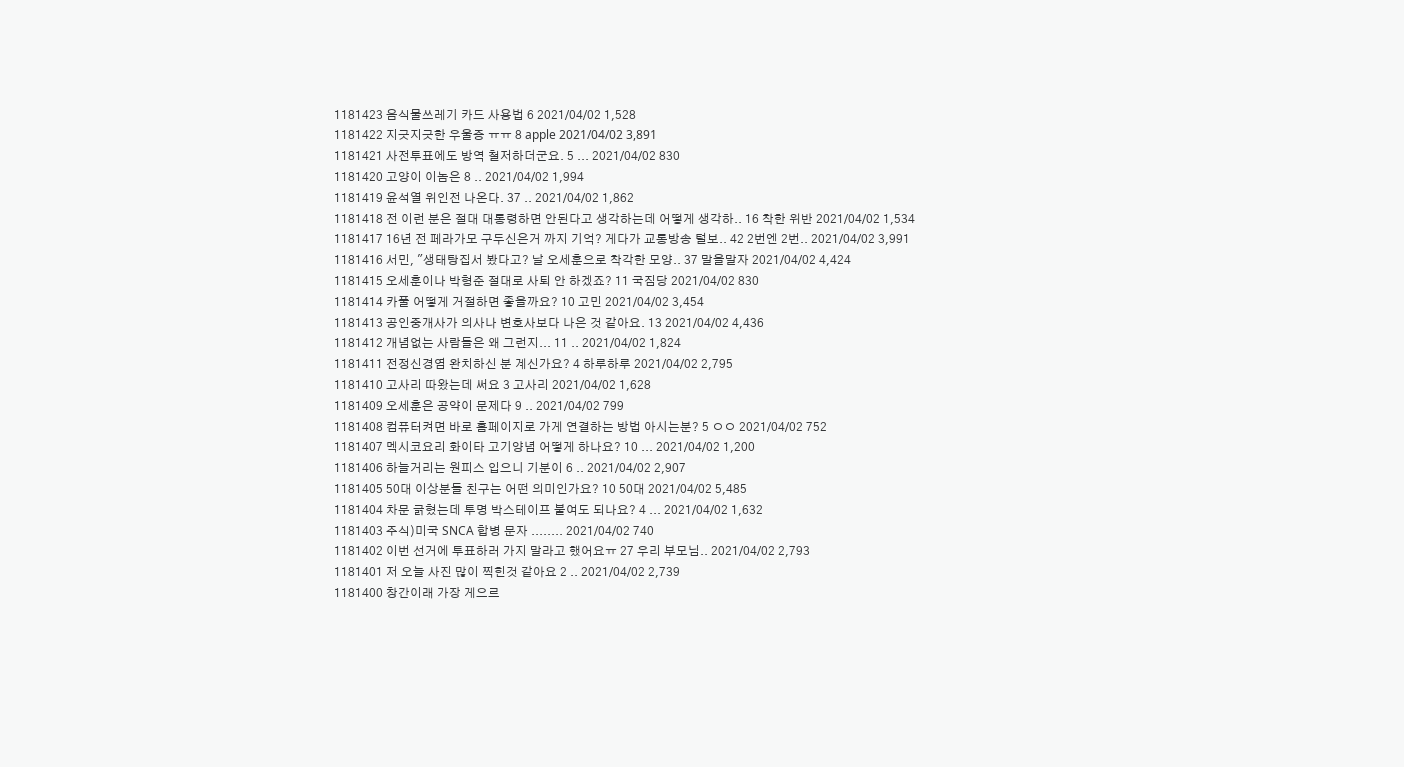1181423 음식물쓰레기 카드 사용법 6 2021/04/02 1,528
1181422 지긋지긋한 우울증 ㅠㅠ 8 apple 2021/04/02 3,891
1181421 사전투표에도 방역 철저하더군요. 5 ... 2021/04/02 830
1181420 고양이 이놈은 8 .. 2021/04/02 1,994
1181419 윤석열 위인전 나온다. 37 .. 2021/04/02 1,862
1181418 전 이런 분은 절대 대통령하면 안된다고 생각하는데 어떻게 생각하.. 16 착한 위반 2021/04/02 1,534
1181417 16년 전 페라가모 구두신은거 까지 기억? 게다가 교통방송 털보.. 42 2번엔 2번.. 2021/04/02 3,991
1181416 서민, "생태탕집서 봤다고? 날 오세훈으로 착각한 모양.. 37 말을말자 2021/04/02 4,424
1181415 오세훈이나 박형준 절대로 사퇴 안 하겠죠? 11 국짐당 2021/04/02 830
1181414 카풀 어떻게 거절하면 좋을까요? 10 고민 2021/04/02 3,454
1181413 공인중개사가 의사나 변호사보다 나은 것 같아요. 13 2021/04/02 4,436
1181412 개념없는 사람들은 왜 그런지... 11 .. 2021/04/02 1,824
1181411 전정신경염 완치하신 분 계신가요? 4 하루하루 2021/04/02 2,795
1181410 고사리 따왔는데 써요 3 고사리 2021/04/02 1,628
1181409 오세훈은 공약이 문제다 9 .. 2021/04/02 799
1181408 컴퓨터켜면 바로 홈페이지로 가게 연결하는 방법 아시는분? 5 ㅇㅇ 2021/04/02 752
1181407 멕시코요리 화이타 고기양념 어떻게 하나요? 10 ... 2021/04/02 1,200
1181406 하늘거리는 원피스 입으니 기분이 6 .. 2021/04/02 2,907
1181405 50대 이상분들 친구는 어떤 의미인가요? 10 50대 2021/04/02 5,485
1181404 차문 긁혔는데 투명 박스테이프 붙여도 되나요? 4 ... 2021/04/02 1,632
1181403 주식)미국 SNCA 합병 문자 ........ 2021/04/02 740
1181402 이번 선거에 투표하러 가지 말라고 했어요ㅠ 27 우리 부모님.. 2021/04/02 2,793
1181401 저 오늘 사진 많이 찍힌것 같아요 2 .. 2021/04/02 2,739
1181400 창간이래 가장 게으르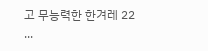고 무능력한 한겨레 22 ...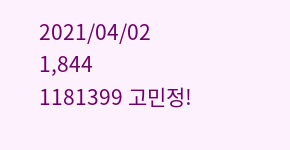2021/04/02 1,844
1181399 고민정!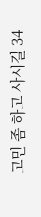고민 좀 하고 사시길 34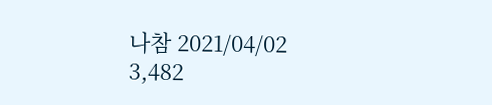나참 2021/04/02 3,482